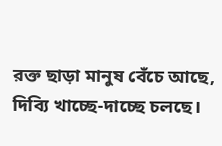রক্ত ছাড়া মানুষ বেঁচে আছে, দিব্যি খাচ্ছে-দাচ্ছে চলছে।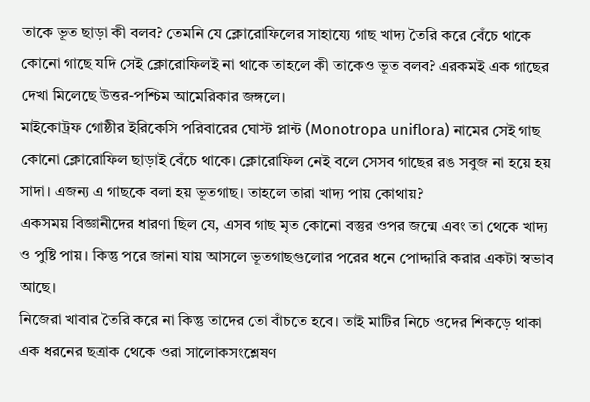তাকে ভূত ছাড়া কী বলব? তেমনি যে ক্লোরোফিলের সাহায্যে গাছ খাদ্য তৈরি করে বেঁচে থাকে কোনো গাছে যদি সেই ক্লোরোফিলই না থাকে তাহলে কী তাকেও ভূত বলব? এরকমই এক গাছের দেখা মিলেছে উত্তর-পশ্চিম আমেরিকার জঙ্গলে।
মাইকোট্রফ গোষ্ঠীর ইরিকেসি পরিবারের ঘোস্ট প্লান্ট (Monotropa uniflora) নামের সেই গাছ কোনো ক্লোরোফিল ছাড়াই বেঁচে থাকে। ক্লোরোফিল নেই বলে সেসব গাছের রঙ সবুজ না হয়ে হয় সাদা। এজন্য এ গাছকে বলা হয় ভূতগাছ। তাহলে তারা খাদ্য পায় কোথায়?
একসময় বিজ্ঞানীদের ধারণা ছিল যে, এসব গাছ মৃত কোনো বস্তুর ওপর জন্মে এবং তা থেকে খাদ্য ও পুষ্টি পায়। কিন্তু পরে জানা যায় আসলে ভূতগাছগুলোর পরের ধনে পোদ্দারি করার একটা স্বভাব আছে।
নিজেরা খাবার তৈরি করে না কিন্তু তাদের তো বাঁচতে হবে। তাই মাটির নিচে ওদের শিকড়ে থাকা এক ধরনের ছত্রাক থেকে ওরা সালোকসংশ্লেষণ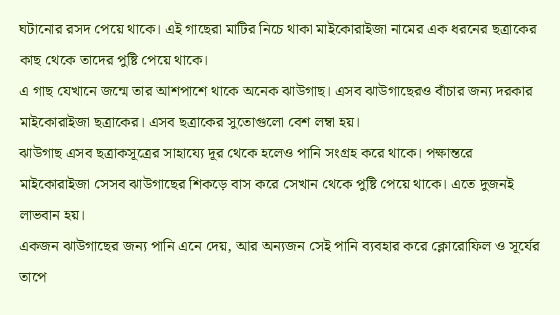ঘটানোর রসদ পেয়ে থাকে। এই গাছেরা মাটির নিচে থাকা মাইকোরাইজা নামের এক ধরনের ছত্রাকের কাছ থেকে তাদের পুষ্টি পেয়ে থাকে।
এ গাছ যেখানে জন্মে তার আশপাশে থাকে অনেক ঝাউগাছ। এসব ঝাউগাছেরও বাঁচার জন্য দরকার মাইকোরাইজা ছত্রাকের। এসব ছত্রাকের সুতোগুলো বেশ লম্বা হয়।
ঝাউগাছ এসব ছত্রাকসূত্রের সাহায্যে দূর থেকে হলেও পানি সংগ্রহ করে থাকে। পক্ষান্তরে মাইকোরাইজা সেসব ঝাউগাছের শিকড়ে বাস করে সেখান থেকে পুষ্টি পেয়ে থাকে। এতে দুজনই লাভবান হয়।
একজন ঝাউগাছের জন্য পানি এনে দেয়, আর অন্যজন সেই পানি ব্যবহার করে ক্লোরোফিল ও সূর্যের তাপে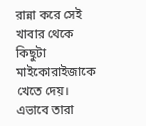রান্না করে সেই খাবার থেকে কিছুটা মাইকোরাইজাকে খেতে দেয়। এভাবে তারা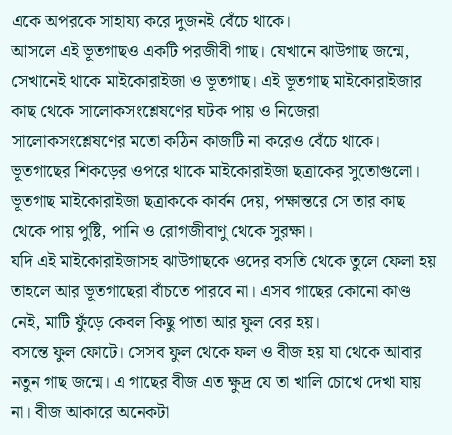একে অপরকে সাহায্য করে দুজনই বেঁচে থাকে।
আসলে এই ভূতগাছও একটি পরজীবী গাছ। যেখানে ঝাউগাছ জন্মে, সেখানেই থাকে মাইকোরাইজা ও ভূতগাছ। এই ভূতগাছ মাইকোরাইজার কাছ থেকে সালোকসংশ্লেষণের ঘটক পায় ও নিজেরা সালোকসংশ্লেষণের মতো কঠিন কাজটি না করেও বেঁচে থাকে।
ভূতগাছের শিকড়ের ওপরে থাকে মাইকোরাইজা ছত্রাকের সুতোগুলো। ভূতগাছ মাইকোরাইজা ছত্রাককে কার্বন দেয়, পক্ষান্তরে সে তার কাছ থেকে পায় পুষ্টি, পানি ও রোগজীবাণু থেকে সুরক্ষা।
যদি এই মাইকোরাইজাসহ ঝাউগাছকে ওদের বসতি থেকে তুলে ফেলা হয় তাহলে আর ভূতগাছেরা বাঁচতে পারবে না। এসব গাছের কোনো কাণ্ড নেই, মাটি ফুঁড়ে কেবল কিছু পাতা আর ফুল বের হয়।
বসন্তে ফুল ফোটে। সেসব ফুল থেকে ফল ও বীজ হয় যা থেকে আবার নতুন গাছ জন্মে। এ গাছের বীজ এত ক্ষুদ্র যে তা খালি চোখে দেখা যায় না। বীজ আকারে অনেকটা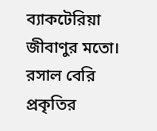ব্যাকটেরিয়া জীবাণুর মতো। রসাল বেরি প্রকৃতির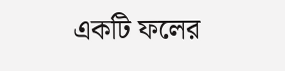একটি ফলের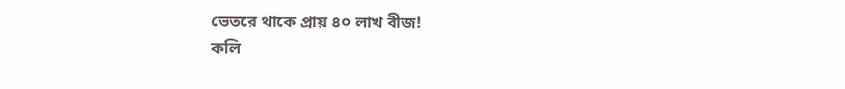ভেতরে থাকে প্রায় ৪০ লাখ বীজ!
কলি